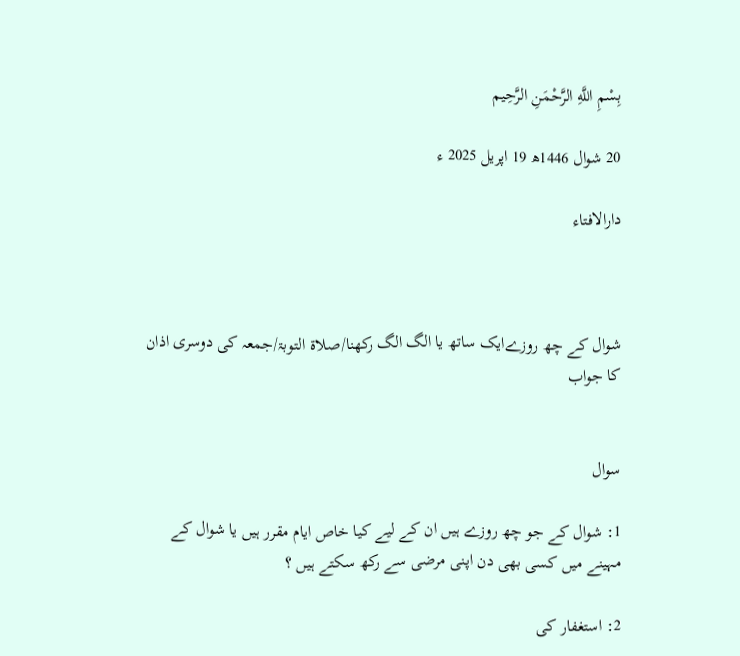بِسْمِ اللَّهِ الرَّحْمَنِ الرَّحِيم

20 شوال 1446ھ 19 اپریل 2025 ء

دارالافتاء



شوال کے چھ روزےایک ساتھ یا الگ الگ رکھنا/صلاۃ التوبۃ/جمعہ کی دوسری اذان کا جواب


سوال

1: شوال کے جو چھ روزے ہیں ان کے لیے کیا خاص ایام مقرر ہیں یا شوال کے مہینے میں کسی بھی دن اپنی مرضی سے رکھ سکتے ہیں ؟

2: استغفار کی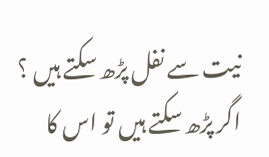نیت سے نفل پڑھ سکتے ہیں ؟ اگر پڑھ سکتے ہیں تو اس کا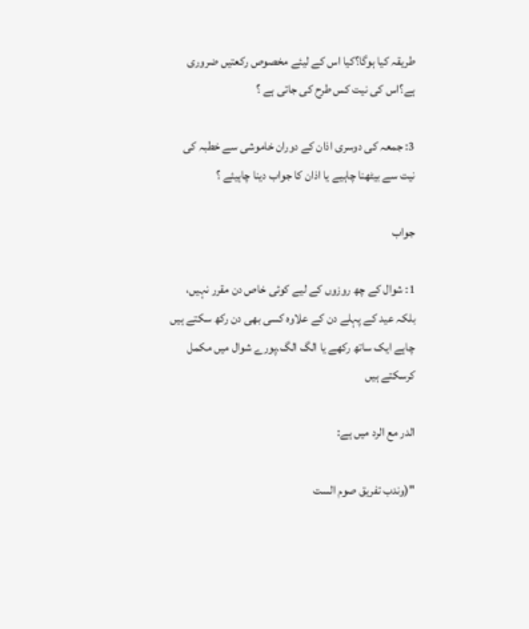طریقہ کیا ہوگا؟کیا اس کے لیئے مخصوص رکعتیں ضروری ہے؟اس کی نیت کس طرح کی جاتی ہے ؟

3: جمعہ کی دوسری اذان کے دوران خاموشی سے خطبہ کی نیت سے بیٹھنا چاہیے یا اذان کا جواب دینا چاہیئے ؟

جواب

1: شوال کے چھ روزوں کے لیے کوئی خاص دن مقرر نہیں، بلکہ عید کے پہلے دن کے علاوہ کسی بھی دن رکھ سکتے ہیں چاہے ایک ساتھ رکھے یا الگ الگ.پورے شوال میں مکمل کرسکتے ہیں

الدر مع الرد میں ہے:

"(وندب تفريق صوم الست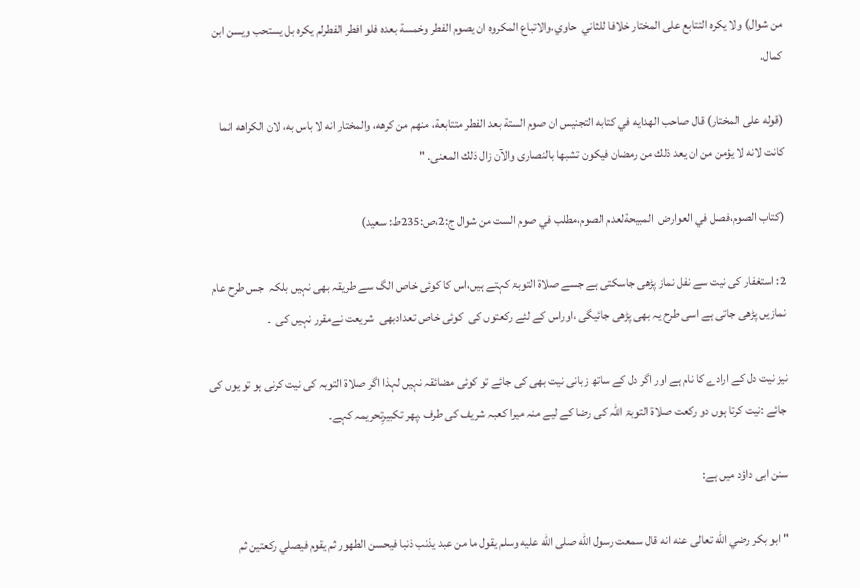من شوال) ولا يكره التتابع على المختار خلافا للثاني  حاوي.والاتباع المكروه ان يصوم الفطر وخمسة بعده فلو افطر الفطرلم يكره بل يستحب ويسن ابن كمال.

(قوله على المختار) قال صاحب الهدايه في كتابه التجنيس ان صوم الستة بعد الفطر متتابعة، منهم من كرهه، والمختار انه لا باس به، لان الكراهه انما كانت لانه لا يؤمن من ان يعد ذلك من رمضان فيكون تشبها بالنصارى والآن زال ذلك المعنى. "

(كتاب الصوم،فصل في العوارض  المبيحةلعدم الصوم،مطلب في صوم الست من شوال ج:2،ص:235ط: سعيد)

2: استغفار کی نیت سے نفل نماز پڑھی جاسکتی ہے جسے صلاۃ التوبۃ کہتے ہیں،اس کا کوئی خاص الگ سے طریقہ بھی نہیں بلکہ  جس طرح عام نمازیں پڑھی جاتی ہے اسی طرح یہ بھی پڑھی جائیگی ،اوراس کے لئے رکعتوں کی  کوئی خاص تعدادبھی  شریعت نےمقرر نہیں کی  ۔

نیز نیت دل کے ارادے کا نام ہے اور اگر دل کے ساتھ زبانی نیت بھی کی جائے تو کوئی مضائقہ نہیں لہذا اگر صلاۃ التوبہ کی نیت کرنی ہو تو یوں کی جائے :نیت کرتا ہوں دو رکعت صلاۃ التوبۃ اللہ کی رضا کے لیے منہ میرا کعبہ شریف کی طرف .پھر تکبیرِتحریمہ کہے۔

سنن ابی داؤد میں ہے:

"ابو بكر رضي الله تعالى عنه انه قال سمعت رسول الله صلى الله عليه وسلم يقول ما من عبد يذنب ذنبا فيحسن الطهور ثم يقوم فيصلي ركعتين ثم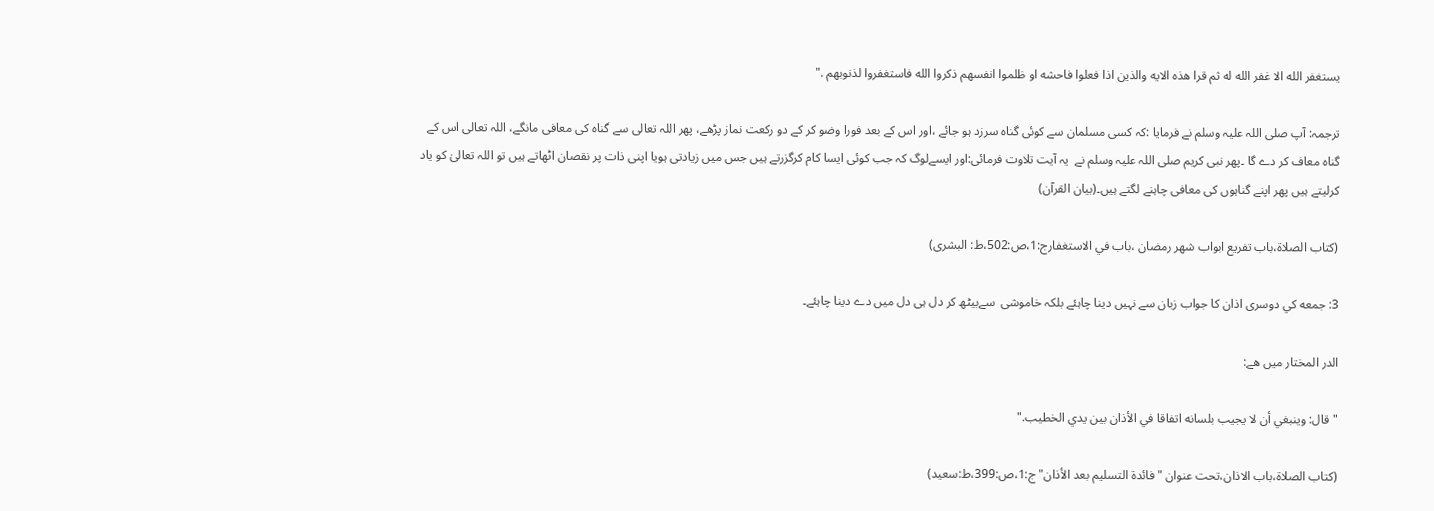يستغفر الله الا غفر الله له ثم قرا هذه الايه والذين اذا فعلوا فاحشه او ظلموا انفسهم ذكروا الله فاستغفروا لذنوبهم ."

ترجمہ: آپ صلی اللہ علیہ وسلم نے فرمایا :کہ کسی مسلمان سے کوئی گناہ سرزد ہو جائے ،اور اس کے بعد فورا وضو کر کے دو رکعت نماز پڑھے، پھر اللہ تعالی سے گناہ کی معافی مانگے، اللہ تعالی اس کے گناہ معاف کر دے گا ۔پھر نبی کریم صلی اللہ علیہ وسلم نے  یہ آیت تلاوت فرمائی:اور ایسےلوگ کہ جب کوئی ایسا کام کرگزرتے ہیں جس میں زیادتی ہویا اپنی ذات پر نقصان اٹھاتے ہیں تو اللہ تعالیٰ کو یاد کرلیتے ہیں پھر اپنے گناہوں کی معافی چاہنے لگتے ہیں۔(بیان القرآن)

(كتاب الصلاة،باب تفريع ابواب شهر رمضان ،باب في الاستغفارج:1،ص:502،ط: البشرى)

3: جمعه كي دوسری اذان كا جواب زبان سے نہیں دینا چاہئے بلکہ خاموشی  سےبیٹھ کر دل ہی دل میں دے دینا چاہئے۔

الدر المختار ميں هے:

"قال: وينبغي ‌أن ‌لا ‌يجيب ‌بلسانه اتفاقا في الأذان بين يدي الخطيب."

(کتاب الصلاۃ،باب الاذان،‌‌تحت عنوان "فائدة التسليم بعد الأذان"ج:1،ص:399،ط:سعید)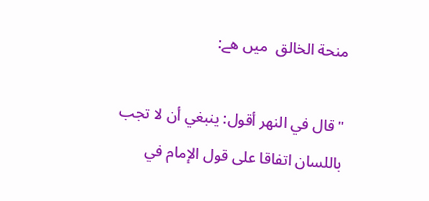منحة الخالق  ميں هے:

"قال في النهر أقول: ينبغي أن لا تجب باللسان اتفاقا على قول الإمام في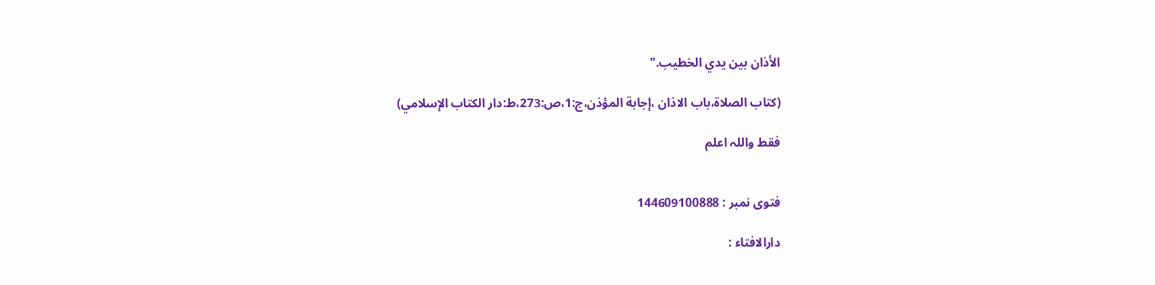الأذان ‌بين ‌يدي ‌الخطيب."

(كتاب الصلاة،باب الاذان ،إجابة المؤذن،ج:1،ص:273،ط:دار الكتاب الإسلامي)

فقط واللہ اعلم


فتوی نمبر : 144609100888

دارالافتاء :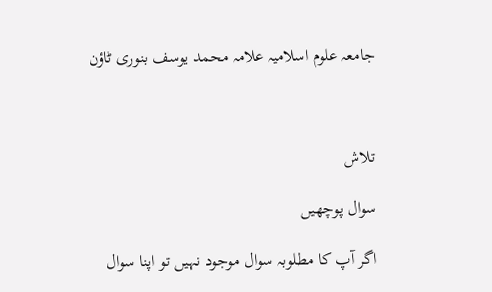جامعہ علوم اسلامیہ علامہ محمد یوسف بنوری ٹاؤن



تلاش

سوال پوچھیں

اگر آپ کا مطلوبہ سوال موجود نہیں تو اپنا سوال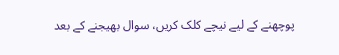پوچھنے کے لیے نیچے کلک کریں، سوال بھیجنے کے بعد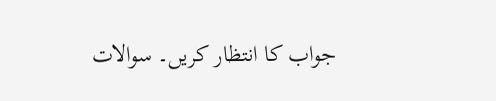جواب کا انتظار کریں۔ سوالات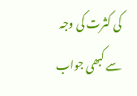کی کثرت کی وجہ سے کبھی جواب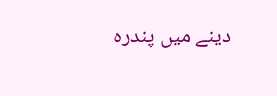دینے میں پندرہ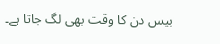بیس دن کا وقت بھی لگ جاتا ہے۔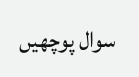سوال پوچھیں